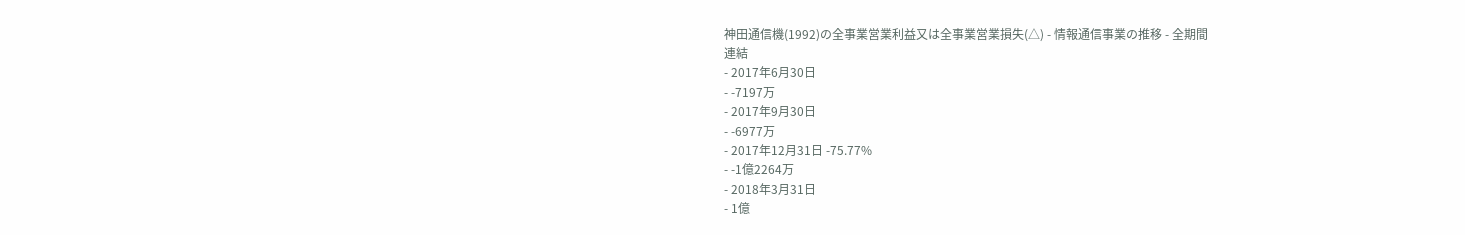神田通信機(1992)の全事業営業利益又は全事業営業損失(△) - 情報通信事業の推移 - 全期間
連結
- 2017年6月30日
- -7197万
- 2017年9月30日
- -6977万
- 2017年12月31日 -75.77%
- -1億2264万
- 2018年3月31日
- 1億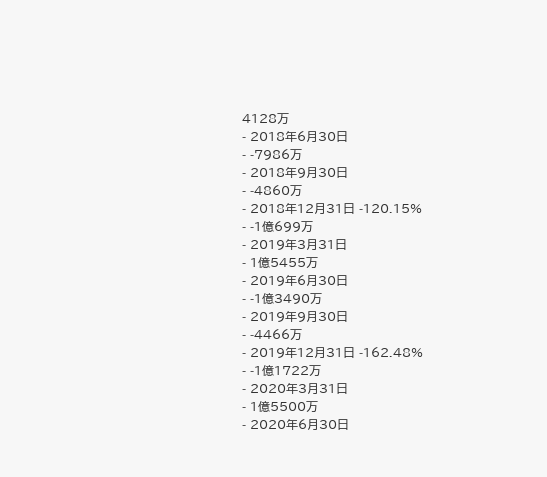4128万
- 2018年6月30日
- -7986万
- 2018年9月30日
- -4860万
- 2018年12月31日 -120.15%
- -1億699万
- 2019年3月31日
- 1億5455万
- 2019年6月30日
- -1億3490万
- 2019年9月30日
- -4466万
- 2019年12月31日 -162.48%
- -1億1722万
- 2020年3月31日
- 1億5500万
- 2020年6月30日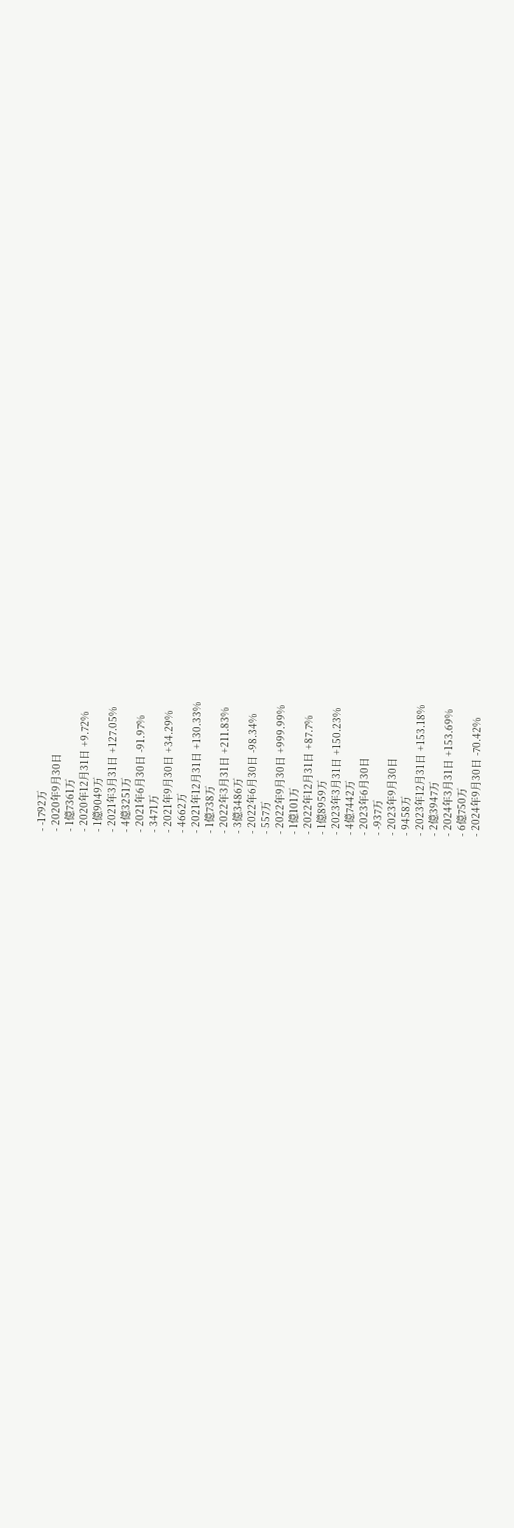- -1792万
- 2020年9月30日
- 1億7361万
- 2020年12月31日 +9.72%
- 1億9049万
- 2021年3月31日 +127.05%
- 4億3251万
- 2021年6月30日 -91.97%
- 3471万
- 2021年9月30日 +34.29%
- 4662万
- 2021年12月31日 +130.33%
- 1億738万
- 2022年3月31日 +211.83%
- 3億3486万
- 2022年6月30日 -98.34%
- 557万
- 2022年9月30日 +999.99%
- 1億101万
- 2022年12月31日 +87.7%
- 1億8959万
- 2023年3月31日 +150.23%
- 4億7442万
- 2023年6月30日
- -937万
- 2023年9月30日
- 9458万
- 2023年12月31日 +153.18%
- 2億3947万
- 2024年3月31日 +153.69%
- 6億750万
- 2024年9月30日 -70.42%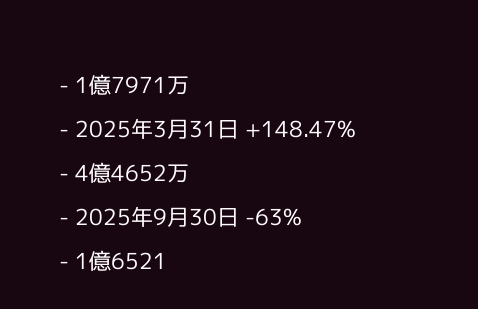- 1億7971万
- 2025年3月31日 +148.47%
- 4億4652万
- 2025年9月30日 -63%
- 1億6521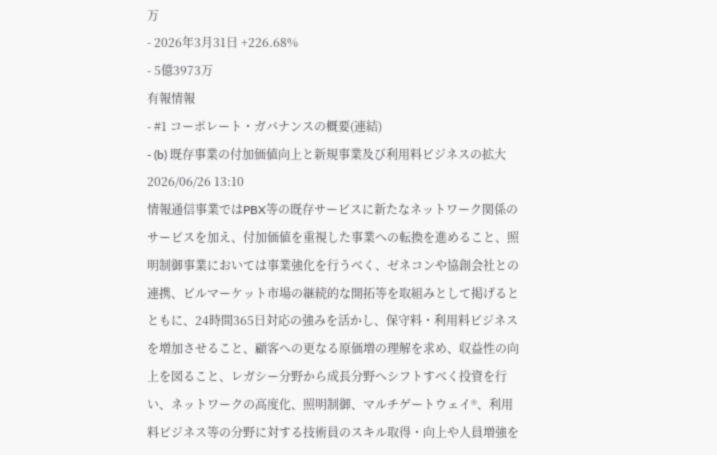万
- 2026年3月31日 +226.68%
- 5億3973万
有報情報
- #1 コーポレート・ガバナンスの概要(連結)
- (b) 既存事業の付加価値向上と新規事業及び利用料ビジネスの拡大2026/06/26 13:10
情報通信事業ではPBX等の既存サービスに新たなネットワーク関係のサービスを加え、付加価値を重視した事業への転換を進めること、照明制御事業においては事業強化を行うべく、ゼネコンや協創会社との連携、ビルマーケット市場の継続的な開拓等を取組みとして掲げるとともに、24時間365日対応の強みを活かし、保守料・利用料ビジネスを増加させること、顧客への更なる原価増の理解を求め、収益性の向上を図ること、レガシー分野から成長分野へシフトすべく投資を行い、ネットワークの高度化、照明制御、マルチゲートウェイ®、利用料ビジネス等の分野に対する技術員のスキル取得・向上や人員増強を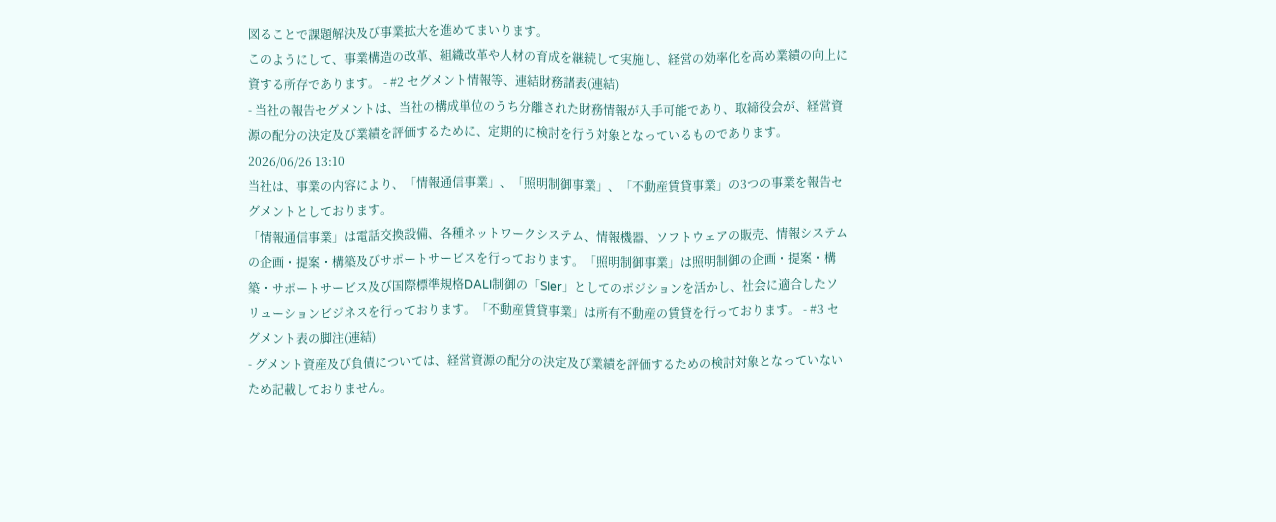図ることで課題解決及び事業拡大を進めてまいります。
このようにして、事業構造の改革、組織改革や人材の育成を継続して実施し、経営の効率化を高め業績の向上に資する所存であります。 - #2 セグメント情報等、連結財務諸表(連結)
- 当社の報告セグメントは、当社の構成単位のうち分離された財務情報が入手可能であり、取締役会が、経営資源の配分の決定及び業績を評価するために、定期的に検討を行う対象となっているものであります。2026/06/26 13:10
当社は、事業の内容により、「情報通信事業」、「照明制御事業」、「不動産賃貸事業」の3つの事業を報告セグメントとしております。
「情報通信事業」は電話交換設備、各種ネットワークシステム、情報機器、ソフトウェアの販売、情報システムの企画・提案・構築及びサポートサービスを行っております。「照明制御事業」は照明制御の企画・提案・構築・サポートサービス及び国際標準規格DALI制御の「SIer」としてのポジションを活かし、社会に適合したソリューションビジネスを行っております。「不動産賃貸事業」は所有不動産の賃貸を行っております。 - #3 セグメント表の脚注(連結)
- グメント資産及び負債については、経営資源の配分の決定及び業績を評価するための検討対象となっていないため記載しておりません。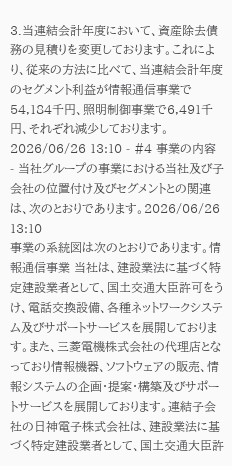3.当連結会計年度において、資産除去債務の見積りを変更しております。これにより、従来の方法に比べて、当連結会計年度のセグメント利益が情報通信事業で54,184千円、照明制御事業で6,491千円、それぞれ減少しております。2026/06/26 13:10 - #4 事業の内容
- 当社グループの事業における当社及び子会社の位置付け及びセグメントとの関連は、次のとおりであります。2026/06/26 13:10
事業の系統図は次のとおりであります。情報通信事業 当社は、建設業法に基づく特定建設業者として、国土交通大臣許可をうけ、電話交換設備、各種ネットワークシステム及びサポートサービスを展開しております。また、三菱電機株式会社の代理店となっており情報機器、ソフトウェアの販売、情報システムの企画・提案・構築及びサポートサービスを展開しております。連結子会社の日神電子株式会社は、建設業法に基づく特定建設業者として、国土交通大臣許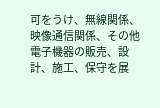可をうけ、無線関係、映像通信関係、その他電子機器の販売、設計、施工、保守を展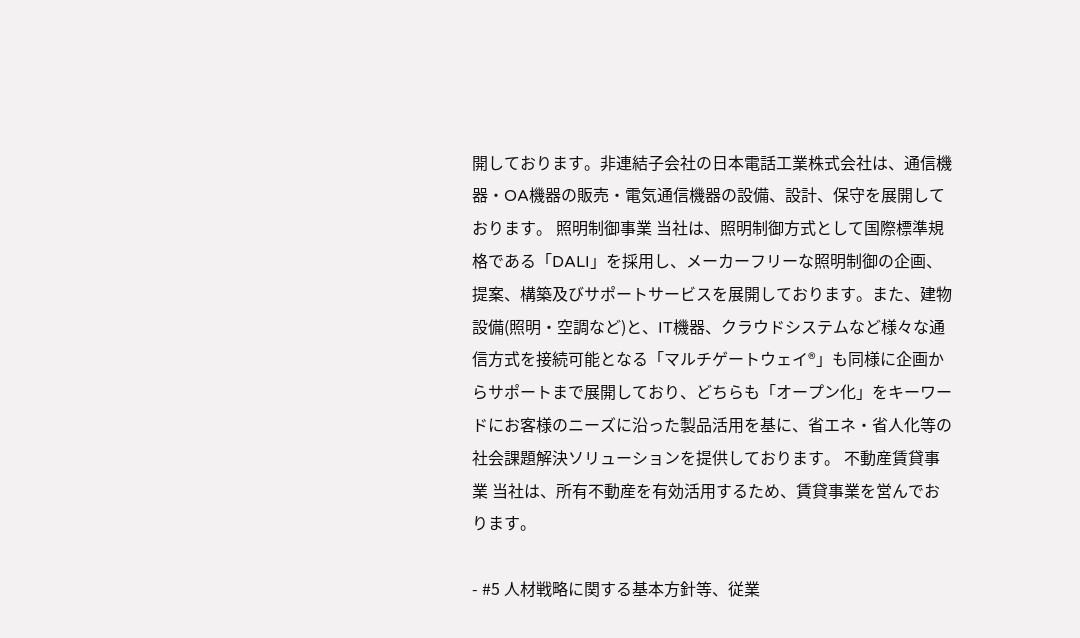開しております。非連結子会社の日本電話工業株式会社は、通信機器・OA機器の販売・電気通信機器の設備、設計、保守を展開しております。 照明制御事業 当社は、照明制御方式として国際標準規格である「DALI」を採用し、メーカーフリーな照明制御の企画、提案、構築及びサポートサービスを展開しております。また、建物設備(照明・空調など)と、IT機器、クラウドシステムなど様々な通信方式を接続可能となる「マルチゲートウェイ®」も同様に企画からサポートまで展開しており、どちらも「オープン化」をキーワードにお客様のニーズに沿った製品活用を基に、省エネ・省人化等の社会課題解決ソリューションを提供しております。 不動産賃貸事業 当社は、所有不動産を有効活用するため、賃貸事業を営んでおります。

- #5 人材戦略に関する基本方針等、従業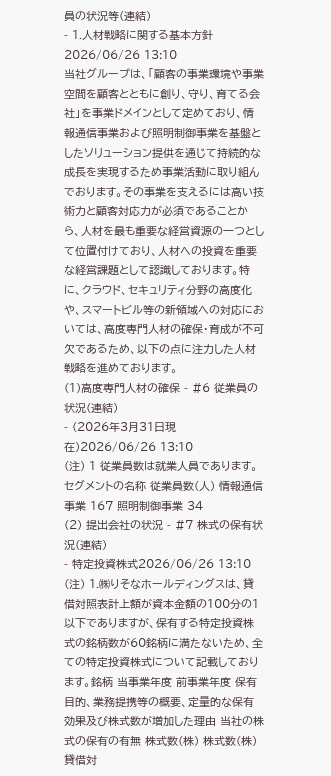員の状況等(連結)
- 1.人材戦略に関する基本方針2026/06/26 13:10
当社グループは、「顧客の事業環境や事業空間を顧客とともに創り、守り、育てる会社」を事業ドメインとして定めており、情報通信事業および照明制御事業を基盤としたソリューション提供を通じて持続的な成長を実現するため事業活動に取り組んでおります。その事業を支えるには高い技術力と顧客対応力が必須であることから、人材を最も重要な経営資源の一つとして位置付けており、人材への投資を重要な経営課題として認識しております。特に、クラウド、セキュリティ分野の高度化や、スマートビル等の新領域への対応においては、高度専門人材の確保・育成が不可欠であるため、以下の点に注力した人材戦略を進めております。
(1)高度専門人材の確保 - #6 従業員の状況(連結)
- (2026年3月31日現在)2026/06/26 13:10
(注) 1 従業員数は就業人員であります。セグメントの名称 従業員数(人) 情報通信事業 167 照明制御事業 34
(2) 提出会社の状況 - #7 株式の保有状況(連結)
- 特定投資株式2026/06/26 13:10
(注) 1.㈱りそなホールディングスは、貸借対照表計上額が資本金額の100分の1以下でありますが、保有する特定投資株式の銘柄数が60銘柄に満たないため、全ての特定投資株式について記載しております。銘柄 当事業年度 前事業年度 保有目的、業務提携等の概要、定量的な保有効果及び株式数が増加した理由 当社の株式の保有の有無 株式数(株) 株式数(株) 貸借対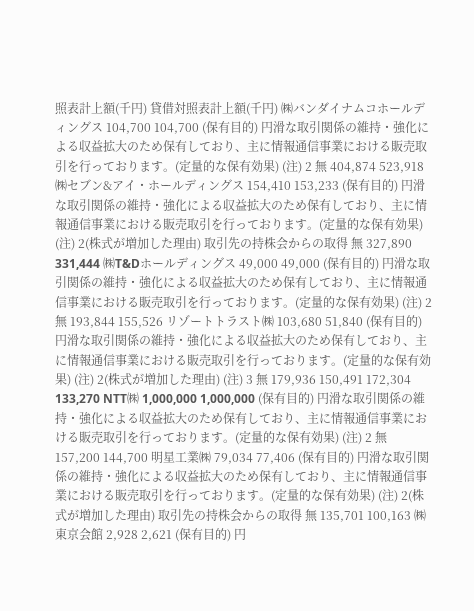照表計上額(千円) 貸借対照表計上額(千円) ㈱バンダイナムコホールディングス 104,700 104,700 (保有目的) 円滑な取引関係の維持・強化による収益拡大のため保有しており、主に情報通信事業における販売取引を行っております。(定量的な保有効果) (注) 2 無 404,874 523,918 ㈱セブン&アイ・ホールディングス 154,410 153,233 (保有目的) 円滑な取引関係の維持・強化による収益拡大のため保有しており、主に情報通信事業における販売取引を行っております。(定量的な保有効果) (注) 2(株式が増加した理由) 取引先の持株会からの取得 無 327,890 331,444 ㈱T&Dホールディングス 49,000 49,000 (保有目的) 円滑な取引関係の維持・強化による収益拡大のため保有しており、主に情報通信事業における販売取引を行っております。(定量的な保有効果) (注) 2 無 193,844 155,526 リゾートトラスト㈱ 103,680 51,840 (保有目的) 円滑な取引関係の維持・強化による収益拡大のため保有しており、主に情報通信事業における販売取引を行っております。(定量的な保有効果) (注) 2(株式が増加した理由) (注) 3 無 179,936 150,491 172,304 133,270 NTT㈱ 1,000,000 1,000,000 (保有目的) 円滑な取引関係の維持・強化による収益拡大のため保有しており、主に情報通信事業における販売取引を行っております。(定量的な保有効果) (注) 2 無 157,200 144,700 明星工業㈱ 79,034 77,406 (保有目的) 円滑な取引関係の維持・強化による収益拡大のため保有しており、主に情報通信事業における販売取引を行っております。(定量的な保有効果) (注) 2(株式が増加した理由) 取引先の持株会からの取得 無 135,701 100,163 ㈱東京会館 2,928 2,621 (保有目的) 円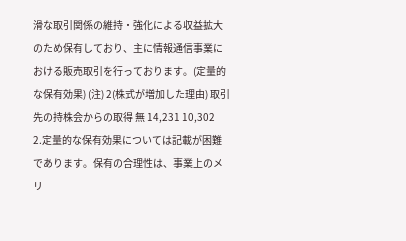滑な取引関係の維持・強化による収益拡大のため保有しており、主に情報通信事業における販売取引を行っております。(定量的な保有効果) (注) 2(株式が増加した理由) 取引先の持株会からの取得 無 14,231 10,302
2.定量的な保有効果については記載が困難であります。保有の合理性は、事業上のメリ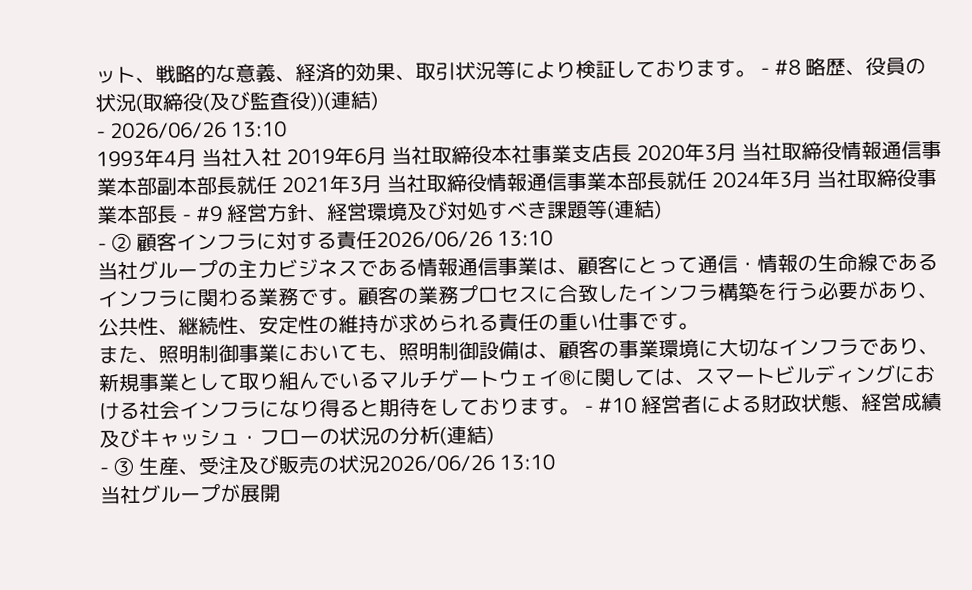ット、戦略的な意義、経済的効果、取引状況等により検証しております。 - #8 略歴、役員の状況(取締役(及び監査役))(連結)
- 2026/06/26 13:10
1993年4月 当社入社 2019年6月 当社取締役本社事業支店長 2020年3月 当社取締役情報通信事業本部副本部長就任 2021年3月 当社取締役情報通信事業本部長就任 2024年3月 当社取締役事業本部長 - #9 経営方針、経営環境及び対処すべき課題等(連結)
- ② 顧客インフラに対する責任2026/06/26 13:10
当社グループの主力ビジネスである情報通信事業は、顧客にとって通信・情報の生命線であるインフラに関わる業務です。顧客の業務プロセスに合致したインフラ構築を行う必要があり、公共性、継続性、安定性の維持が求められる責任の重い仕事です。
また、照明制御事業においても、照明制御設備は、顧客の事業環境に大切なインフラであり、新規事業として取り組んでいるマルチゲートウェイ®に関しては、スマートビルディングにおける社会インフラになり得ると期待をしております。 - #10 経営者による財政状態、経営成績及びキャッシュ・フローの状況の分析(連結)
- ③ 生産、受注及び販売の状況2026/06/26 13:10
当社グループが展開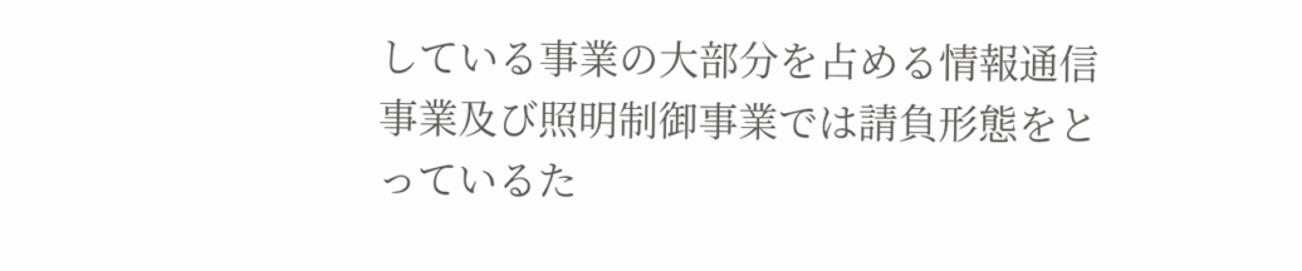している事業の大部分を占める情報通信事業及び照明制御事業では請負形態をとっているた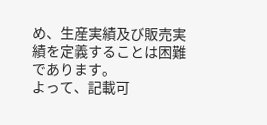め、生産実績及び販売実績を定義することは困難であります。
よって、記載可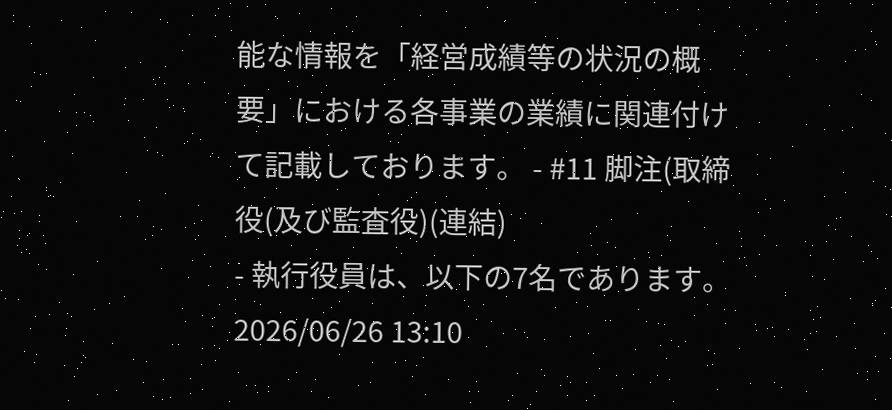能な情報を「経営成績等の状況の概要」における各事業の業績に関連付けて記載しております。 - #11 脚注(取締役(及び監査役)(連結)
- 執行役員は、以下の7名であります。2026/06/26 13:10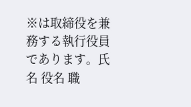※は取締役を兼務する執行役員であります。氏名 役名 職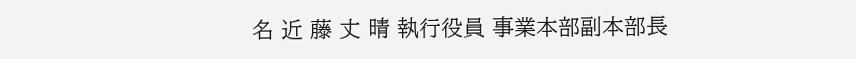名 近 藤 丈 晴 執行役員 事業本部副本部長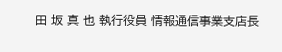田 坂 真 也 執行役員 情報通信事業支店長